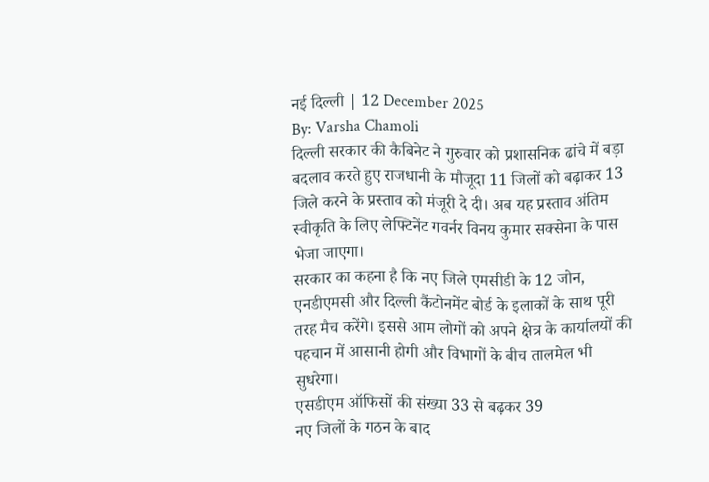नई दिल्ली | 12 December 2025
By: Varsha Chamoli
दिल्ली सरकार की कैबिनेट ने गुरुवार को प्रशासनिक ढांचे में बड़ा बदलाव करते हुए राजधानी के मौजूदा 11 जिलों को बढ़ाकर 13 जिले करने के प्रस्ताव को मंजूरी दे दी। अब यह प्रस्ताव अंतिम स्वीकृति के लिए लेफ्टिनेंट गवर्नर विनय कुमार सक्सेना के पास भेजा जाएगा।
सरकार का कहना है कि नए जिले एमसीडी के 12 जोन, एनडीएमसी और दिल्ली कैंटोनमेंट बोर्ड के इलाकों के साथ पूरी तरह मैच करेंगे। इससे आम लोगों को अपने क्षेत्र के कार्यालयों की पहचान में आसानी होगी और विभागों के बीच तालमेल भी सुधरेगा।
एसडीएम ऑफिसों की संख्या 33 से बढ़कर 39
नए जिलों के गठन के बाद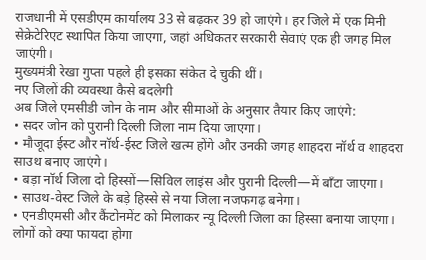राजधानी में एसडीएम कार्यालय 33 से बढ़कर 39 हो जाएंगे। हर जिले में एक मिनी सेक्रेटेरिएट स्थापित किया जाएगा, जहां अधिकतर सरकारी सेवाएं एक ही जगह मिल जाएंगी।
मुख्यमंत्री रेखा गुप्ता पहले ही इसका संकेत दे चुकी थीं।
नए जिलों की व्यवस्था कैसे बदलेगी
अब जिले एमसीडी जोन के नाम और सीमाओं के अनुसार तैयार किए जाएंगे:
• सदर जोन को पुरानी दिल्ली जिला नाम दिया जाएगा।
• मौजूदा ईस्ट और नॉर्थ-ईस्ट जिले खत्म होंगे और उनकी जगह शाहदरा नॉर्थ व शाहदरा साउथ बनाए जाएंगे।
• बड़ा नॉर्थ जिला दो हिस्सों—सिविल लाइंस और पुरानी दिल्ली—में बाँटा जाएगा।
• साउथ-वेस्ट जिले के बड़े हिस्से से नया जिला नजफगढ़ बनेगा।
• एनडीएमसी और कैंटोनमेंट को मिलाकर न्यू दिल्ली जिला का हिस्सा बनाया जाएगा।
लोगों को क्या फायदा होगा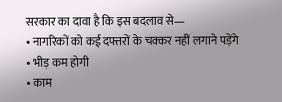सरकार का दावा है कि इस बदलाव से—
• नागरिकों को कई दफ्तरों के चक्कर नहीं लगाने पड़ेंगे
• भीड़ कम होगी
• काम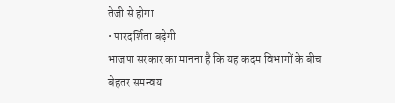तेजी से होगा
• पारदर्शिता बढ़ेगी
भाजपा सरकार का मानना है कि यह कदम विभागों के बीच बेहतर समन्वय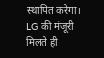स्थापित करेगा। LG की मंजूरी मिलते ही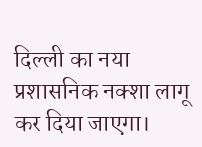दिल्ली का नया प्रशासनिक नक्शा लागू कर दिया जाएगा।